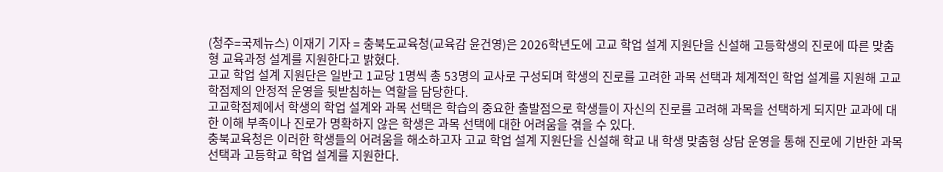(청주=국제뉴스) 이재기 기자 = 충북도교육청(교육감 윤건영)은 2026학년도에 고교 학업 설계 지원단을 신설해 고등학생의 진로에 따른 맞춤형 교육과정 설계를 지원한다고 밝혔다.
고교 학업 설계 지원단은 일반고 1교당 1명씩 총 53명의 교사로 구성되며 학생의 진로를 고려한 과목 선택과 체계적인 학업 설계를 지원해 고교학점제의 안정적 운영을 뒷받침하는 역할을 담당한다.
고교학점제에서 학생의 학업 설계와 과목 선택은 학습의 중요한 출발점으로 학생들이 자신의 진로를 고려해 과목을 선택하게 되지만 교과에 대한 이해 부족이나 진로가 명확하지 않은 학생은 과목 선택에 대한 어려움을 겪을 수 있다.
충북교육청은 이러한 학생들의 어려움을 해소하고자 고교 학업 설계 지원단을 신설해 학교 내 학생 맞춤형 상담 운영을 통해 진로에 기반한 과목 선택과 고등학교 학업 설계를 지원한다.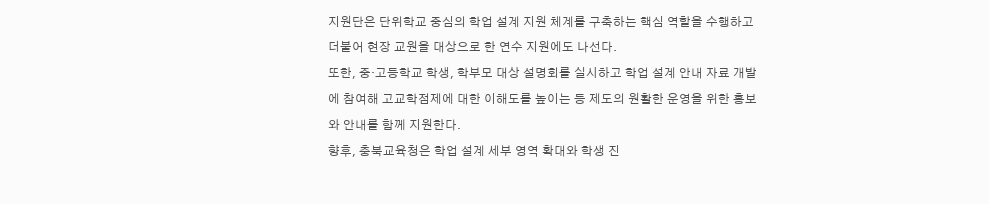지원단은 단위학교 중심의 학업 설계 지원 체계를 구축하는 핵심 역할을 수행하고 더불어 현장 교원을 대상으로 한 연수 지원에도 나선다.
또한, 중‧고등학교 학생, 학부모 대상 설명회를 실시하고 학업 설계 안내 자료 개발에 참여해 고교학점제에 대한 이해도를 높이는 등 제도의 원활한 운영을 위한 홍보와 안내를 함께 지원한다.
향후, 충북교육청은 학업 설계 세부 영역 확대와 학생 진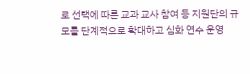로 선택에 따른 교과 교사 참여 등 지원단의 규모를 단계적으로 확대하고 심화 연수 운영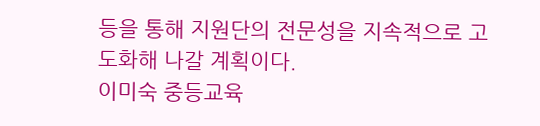등을 통해 지원단의 전문성을 지속적으로 고도화해 나갈 계획이다.
이미숙 중등교육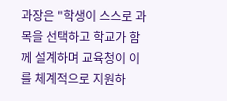과장은 "학생이 스스로 과목을 선택하고 학교가 함께 설계하며 교육청이 이를 체계적으로 지원하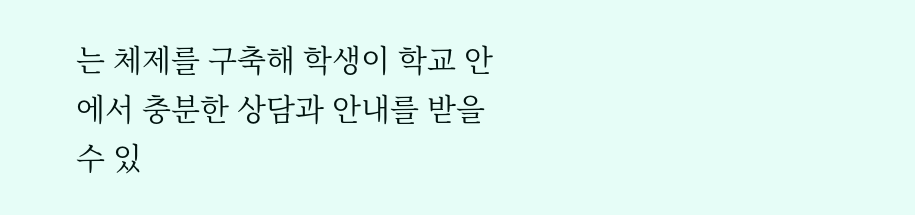는 체제를 구축해 학생이 학교 안에서 충분한 상담과 안내를 받을 수 있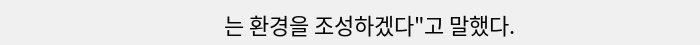는 환경을 조성하겠다"고 말했다.